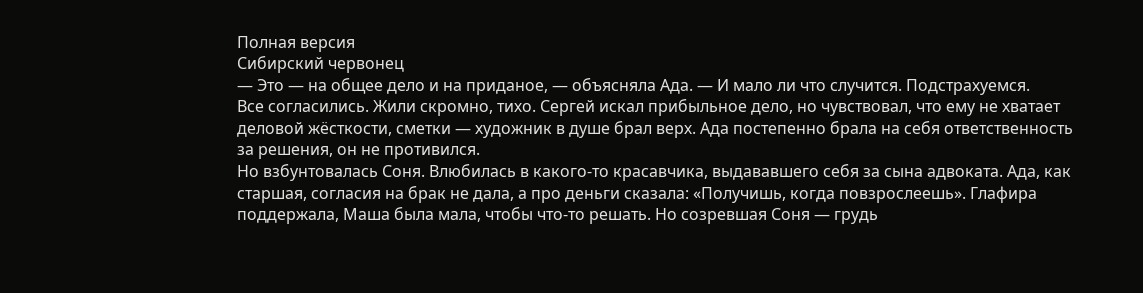Полная версия
Сибирский червонец
— Это — на общее дело и на приданое, — объясняла Ада. — И мало ли что случится. Подстрахуемся.
Все согласились. Жили скромно, тихо. Сергей искал прибыльное дело, но чувствовал, что ему не хватает деловой жёсткости, сметки — художник в душе брал верх. Ада постепенно брала на себя ответственность за решения, он не противился.
Но взбунтовалась Соня. Влюбилась в какого-то красавчика, выдававшего себя за сына адвоката. Ада, как старшая, согласия на брак не дала, а про деньги сказала: «Получишь, когда повзрослеешь». Глафира поддержала, Маша была мала, чтобы что-то решать. Но созревшая Соня — грудь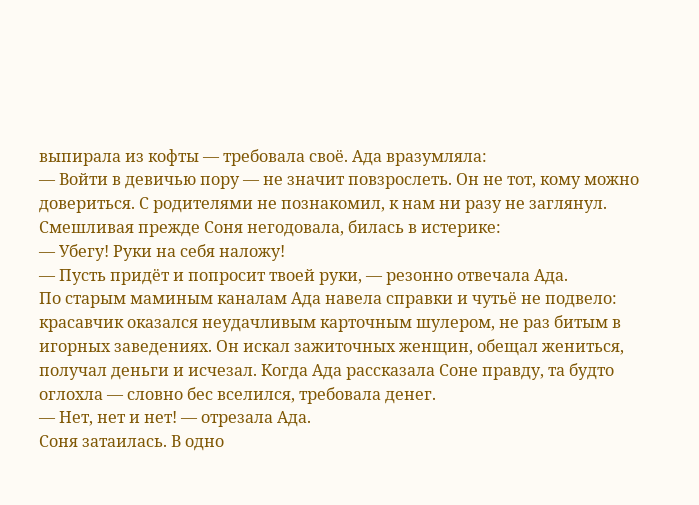выпирала из кофты — требовала своё. Ада вразумляла:
— Войти в девичью пору — не значит повзрослеть. Он не тот, кому можно довериться. С родителями не познакомил, к нам ни разу не заглянул.
Смешливая прежде Соня негодовала, билась в истерике:
— Убегу! Руки на себя наложу!
— Пусть придёт и попросит твоей руки, — резонно отвечала Ада.
По старым маминым каналам Ада навела справки и чутьё не подвело: красавчик оказался неудачливым карточным шулером, не раз битым в игорных заведениях. Он искал зажиточных женщин, обещал жениться, получал деньги и исчезал. Когда Ада рассказала Соне правду, та будто оглохла — словно бес вселился, требовала денег.
— Нет, нет и нет! — отрезала Ада.
Соня затаилась. В одно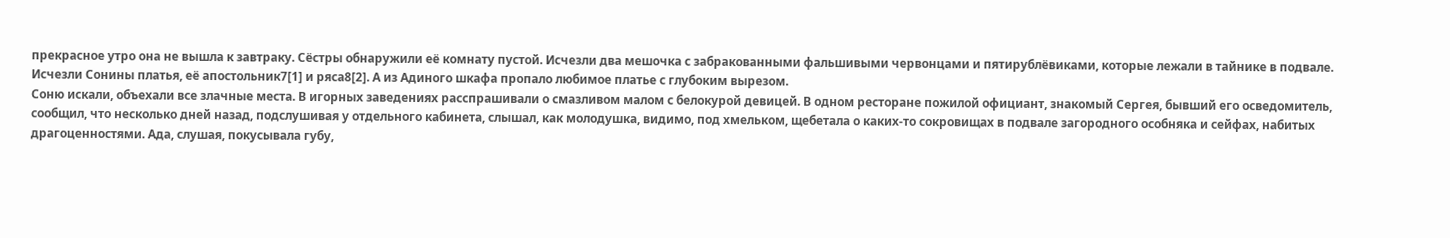прекрасное утро она не вышла к завтраку. Сёстры обнаружили её комнату пустой. Исчезли два мешочка с забракованными фальшивыми червонцами и пятирублёвиками, которые лежали в тайнике в подвале. Исчезли Сонины платья, её апостольник7[1] и ряса8[2]. А из Адиного шкафа пропало любимое платье с глубоким вырезом.
Соню искали, объехали все злачные места. В игорных заведениях расспрашивали о смазливом малом с белокурой девицей. В одном ресторане пожилой официант, знакомый Сергея, бывший его осведомитель, сообщил, что несколько дней назад, подслушивая у отдельного кабинета, слышал, как молодушка, видимо, под хмельком, щебетала о каких-то сокровищах в подвале загородного особняка и сейфах, набитых драгоценностями. Ада, слушая, покусывала губу,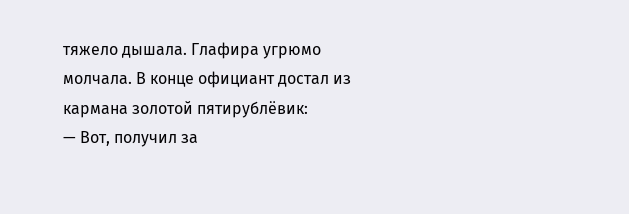тяжело дышала. Глафира угрюмо молчала. В конце официант достал из кармана золотой пятирублёвик:
— Вот, получил за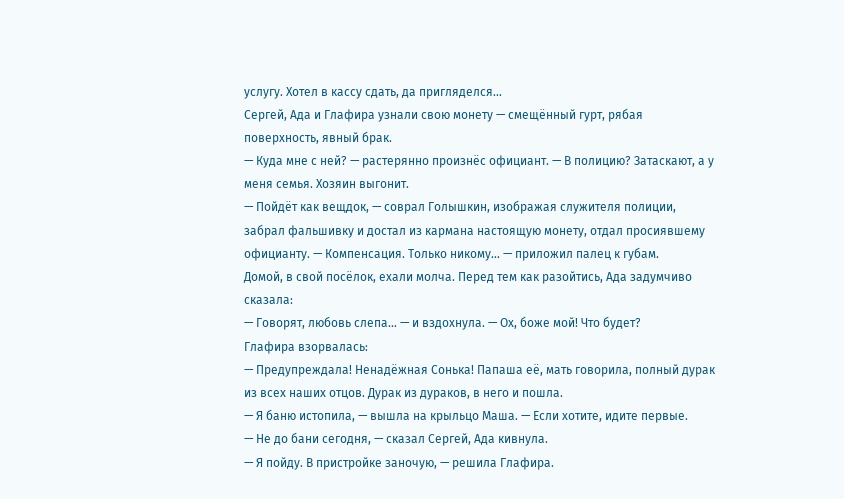услугу. Хотел в кассу сдать, да пригляделся…
Сергей, Ада и Глафира узнали свою монету — смещённый гурт, рябая поверхность, явный брак.
— Куда мне с ней? — растерянно произнёс официант. — В полицию? Затаскают, а у меня семья. Хозяин выгонит.
— Пойдёт как вещдок, — соврал Голышкин, изображая служителя полиции, забрал фальшивку и достал из кармана настоящую монету, отдал просиявшему официанту. — Компенсация. Только никому… — приложил палец к губам.
Домой, в свой посёлок, ехали молча. Перед тем как разойтись, Ада задумчиво сказала:
— Говорят, любовь слепа… — и вздохнула. — Ох, боже мой! Что будет?
Глафира взорвалась:
— Предупреждала! Ненадёжная Сонька! Папаша её, мать говорила, полный дурак из всех наших отцов. Дурак из дураков, в него и пошла.
— Я баню истопила, — вышла на крыльцо Маша. — Если хотите, идите первые.
— Не до бани сегодня, — сказал Сергей, Ада кивнула.
— Я пойду. В пристройке заночую, — решила Глафира.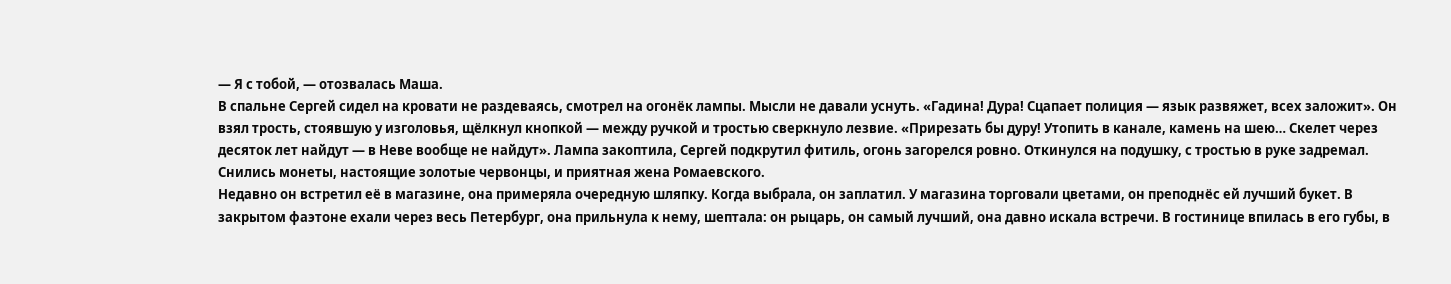— Я с тобой, — отозвалась Маша.
В спальне Сергей сидел на кровати не раздеваясь, смотрел на огонёк лампы. Мысли не давали уснуть. «Гадина! Дура! Сцапает полиция — язык развяжет, всех заложит». Он взял трость, стоявшую у изголовья, щёлкнул кнопкой — между ручкой и тростью сверкнуло лезвие. «Прирезать бы дуру! Утопить в канале, камень на шею… Скелет через десяток лет найдут — в Неве вообще не найдут». Лампа закоптила, Сергей подкрутил фитиль, огонь загорелся ровно. Откинулся на подушку, с тростью в руке задремал. Снились монеты, настоящие золотые червонцы, и приятная жена Ромаевского.
Недавно он встретил её в магазине, она примеряла очередную шляпку. Когда выбрала, он заплатил. У магазина торговали цветами, он преподнёс ей лучший букет. В закрытом фаэтоне ехали через весь Петербург, она прильнула к нему, шептала: он рыцарь, он самый лучший, она давно искала встречи. В гостинице впилась в его губы, в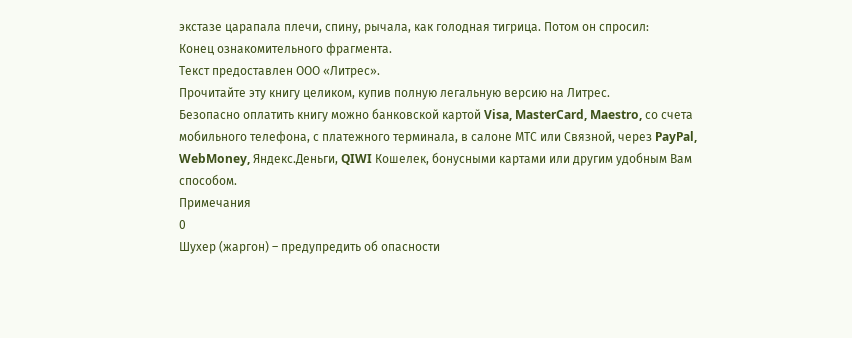экстазе царапала плечи, спину, рычала, как голодная тигрица. Потом он спросил:
Конец ознакомительного фрагмента.
Текст предоставлен ООО «Литрес».
Прочитайте эту книгу целиком, купив полную легальную версию на Литрес.
Безопасно оплатить книгу можно банковской картой Visa, MasterCard, Maestro, со счета мобильного телефона, с платежного терминала, в салоне МТС или Связной, через PayPal, WebMoney, Яндекс.Деньги, QIWI Кошелек, бонусными картами или другим удобным Вам способом.
Примечания
0
Шухер (жаргон) – предупредить об опасности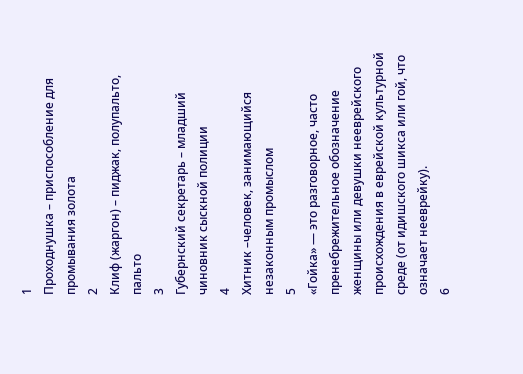1
Проходнушка – приспособление для промывания золота
2
Клиф (жаргон) – пиджак, полупальто, пальто
3
Губернский секретарь – младший чиновник сыскной полиции
4
Хитник –человек, занимающийся незаконным промыслом
5
«Гойка» — это разговорное, часто пренебрежительное обозначение женщины или девушки нееврейского происхождения в еврейской культурной среде (от идишского шикса или гой, что означает нееврейку).
6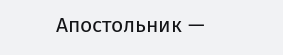Апостольник —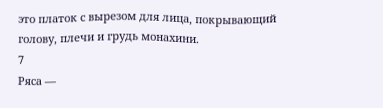это платок с вырезом для лица, покрывающий голову, плечи и грудь монахини.
7
Ряса —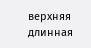верхняя длинная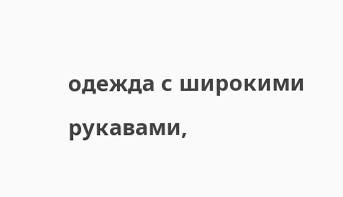одежда с широкими рукавами,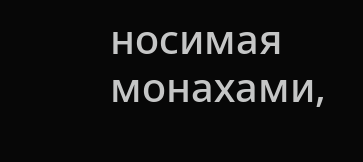носимая монахами,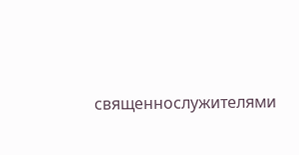священнослужителями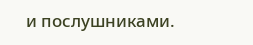и послушниками.